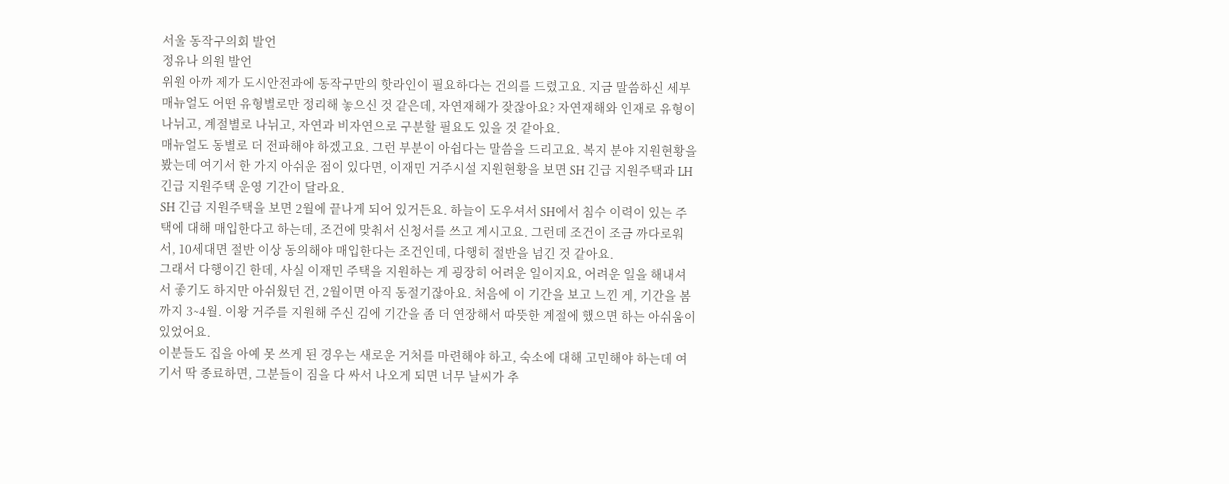서울 동작구의회 발언
정유나 의원 발언
위원 아까 제가 도시안전과에 동작구만의 핫라인이 필요하다는 건의를 드렸고요. 지금 말씀하신 세부 매뉴얼도 어떤 유형별로만 정리해 놓으신 것 같은데, 자연재해가 잦잖아요? 자연재해와 인재로 유형이 나뉘고, 계절별로 나뉘고, 자연과 비자연으로 구분할 필요도 있을 것 같아요.
매뉴얼도 동별로 더 전파해야 하겠고요. 그런 부분이 아쉽다는 말씀을 드리고요. 복지 분야 지원현황을 봤는데 여기서 한 가지 아쉬운 점이 있다면, 이재민 거주시설 지원현황을 보면 SH 긴급 지원주택과 LH 긴급 지원주택 운영 기간이 달라요.
SH 긴급 지원주택을 보면 2월에 끝나게 되어 있거든요. 하늘이 도우셔서 SH에서 침수 이력이 있는 주택에 대해 매입한다고 하는데, 조건에 맞춰서 신청서를 쓰고 계시고요. 그런데 조건이 조금 까다로워서, 10세대면 절반 이상 동의해야 매입한다는 조건인데, 다행히 절반을 넘긴 것 같아요.
그래서 다행이긴 한데, 사실 이재민 주택을 지원하는 게 굉장히 어려운 일이지요, 어려운 일을 해내셔서 좋기도 하지만 아쉬웠던 건, 2월이면 아직 동절기잖아요. 처음에 이 기간을 보고 느낀 게, 기간을 봄까지 3∼4월. 이왕 거주를 지원해 주신 김에 기간을 좀 더 연장해서 따뜻한 계절에 했으면 하는 아쉬움이 있었어요.
이분들도 집을 아예 못 쓰게 된 경우는 새로운 거처를 마련해야 하고, 숙소에 대해 고민해야 하는데 여기서 딱 종료하면, 그분들이 짐을 다 싸서 나오게 되면 너무 날씨가 추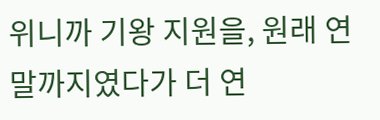위니까 기왕 지원을, 원래 연말까지였다가 더 연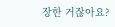장한 거잖아요?